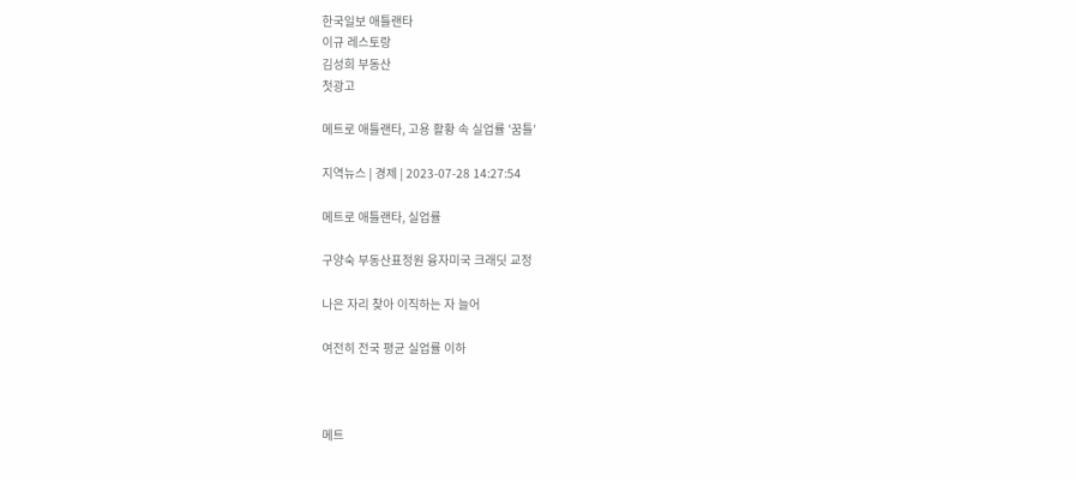한국일보 애틀랜타
이규 레스토랑
김성희 부동산
첫광고

메트로 애틀랜타, 고용 활황 속 실업률 '꿈틀'

지역뉴스 | 경제 | 2023-07-28 14:27:54

메트로 애틀랜타, 실업률

구양숙 부동산표정원 융자미국 크래딧 교정

나은 자리 찾아 이직하는 자 늘어

여전히 전국 평균 실업률 이하



메트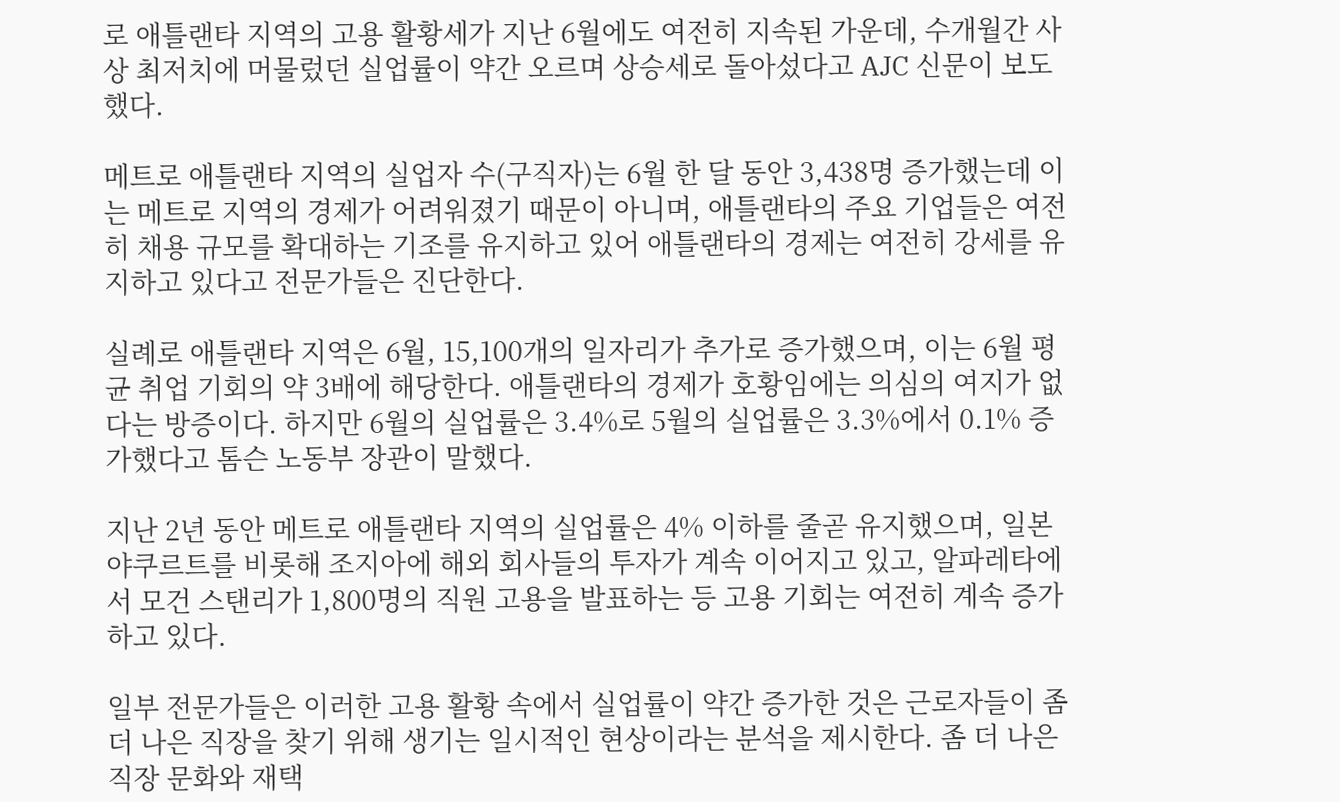로 애틀랜타 지역의 고용 활황세가 지난 6월에도 여전히 지속된 가운데, 수개월간 사상 최저치에 머물렀던 실업률이 약간 오르며 상승세로 돌아섰다고 AJC 신문이 보도했다.

메트로 애틀랜타 지역의 실업자 수(구직자)는 6월 한 달 동안 3,438명 증가했는데 이는 메트로 지역의 경제가 어려워졌기 때문이 아니며, 애틀랜타의 주요 기업들은 여전히 채용 규모를 확대하는 기조를 유지하고 있어 애틀랜타의 경제는 여전히 강세를 유지하고 있다고 전문가들은 진단한다.

실례로 애틀랜타 지역은 6월, 15,100개의 일자리가 추가로 증가했으며, 이는 6월 평균 취업 기회의 약 3배에 해당한다. 애틀랜타의 경제가 호황임에는 의심의 여지가 없다는 방증이다. 하지만 6월의 실업률은 3.4%로 5월의 실업률은 3.3%에서 0.1% 증가했다고 톰슨 노동부 장관이 말했다.

지난 2년 동안 메트로 애틀랜타 지역의 실업률은 4% 이하를 줄곧 유지했으며, 일본 야쿠르트를 비롯해 조지아에 해외 회사들의 투자가 계속 이어지고 있고, 알파레타에서 모건 스탠리가 1,800명의 직원 고용을 발표하는 등 고용 기회는 여전히 계속 증가하고 있다.

일부 전문가들은 이러한 고용 활황 속에서 실업률이 약간 증가한 것은 근로자들이 좀 더 나은 직장을 찾기 위해 생기는 일시적인 현상이라는 분석을 제시한다. 좀 더 나은 직장 문화와 재택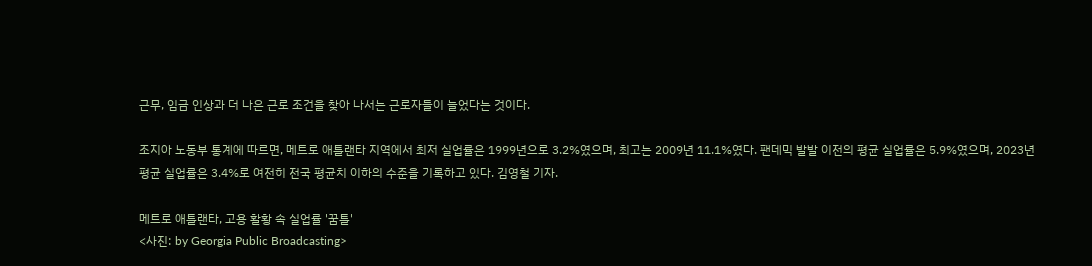근무, 임금 인상과 더 나은 근로 조건을 찾아 나서는 근로자들이 늘었다는 것이다.

조지아 노동부 통계에 따르면, 메트로 애틀랜타 지역에서 최저 실업률은 1999년으로 3.2%였으며, 최고는 2009년 11.1%였다. 팬데믹 발발 이전의 평균 실업률은 5.9%였으며, 2023년 평균 실업률은 3.4%로 여전히 전국 평균치 이하의 수준을 기록하고 있다. 김영철 기자.

메트로 애틀랜타, 고용 활황 속 실업률 '꿈틀'
<사진: by Georgia Public Broadcasting>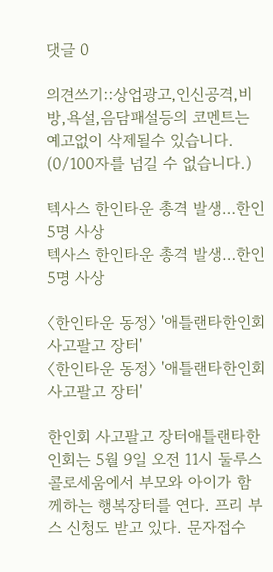댓글 0

의견쓰기::상업광고,인신공격,비방,욕설,음담패설등의 코멘트는 예고없이 삭제될수 있습니다. (0/100자를 넘길 수 없습니다.)

텍사스 한인타운 총격 발생…한인 5명 사상
텍사스 한인타운 총격 발생…한인 5명 사상

〈한인타운 동정〉 '애틀랜타한인회 사고팔고 장터'
〈한인타운 동정〉 '애틀랜타한인회 사고팔고 장터'

한인회 사고팔고 장터애틀랜타한인회는 5월 9일 오전 11시 둘루스 콜로세움에서 부모와 아이가 함께하는 행복장터를 연다. 프리 부스 신청도 받고 있다. 문자접수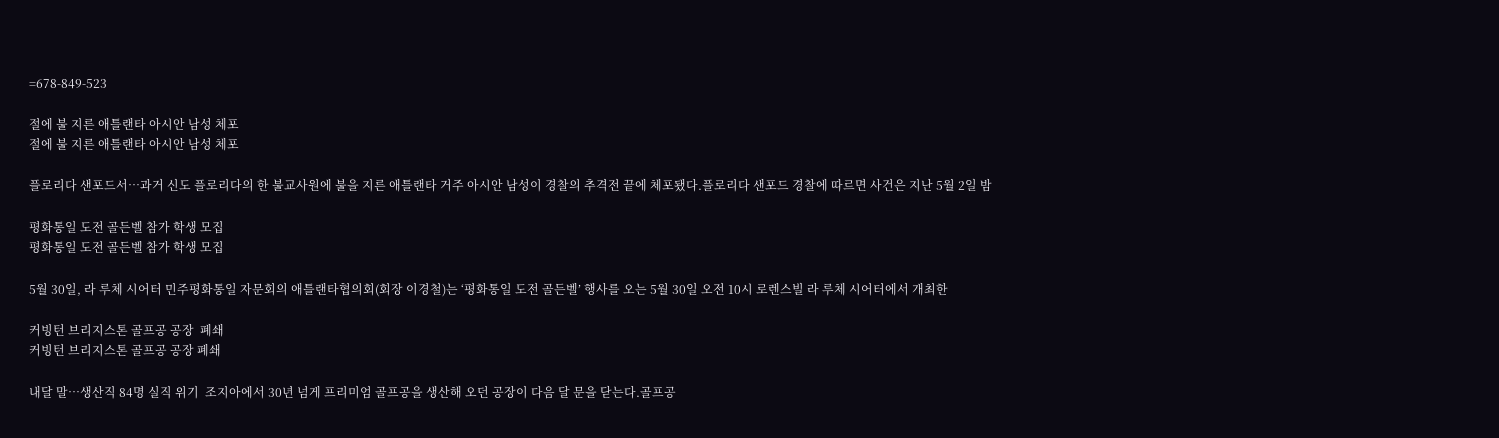=678-849-523

절에 불 지른 애틀랜타 아시안 남성 체포
절에 불 지른 애틀랜타 아시안 남성 체포

플로리다 샌포드서…과거 신도 플로리다의 한 불교사원에 불을 지른 애틀랜타 거주 아시안 남성이 경찰의 추격전 끝에 체포됐다.플로리다 샌포드 경찰에 따르면 사건은 지난 5월 2일 밤

평화통일 도전 골든벨 참가 학생 모집
평화통일 도전 골든벨 참가 학생 모집

5월 30일, 라 루체 시어터 민주평화통일 자문회의 애틀랜타협의회(회장 이경철)는 ‘평화통일 도전 골든벨’ 행사를 오는 5월 30일 오전 10시 로렌스빌 라 루체 시어터에서 개최한

커빙턴 브리지스톤 골프공 공장  폐쇄
커빙턴 브리지스톤 골프공 공장 폐쇄

내달 말…생산직 84명 실직 위기  조지아에서 30년 넘게 프리미엄 골프공을 생산해 오던 공장이 다음 달 문을 닫는다.골프공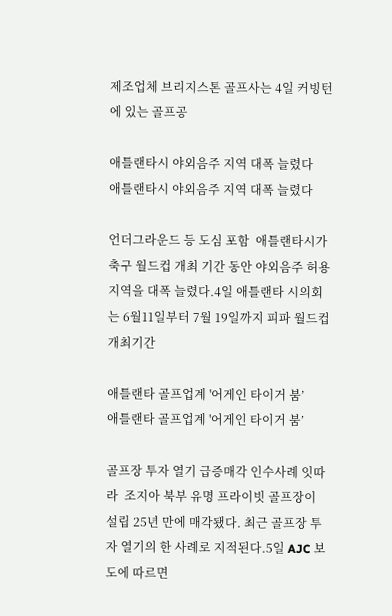제조업체 브리지스톤 골프사는 4일 커빙턴에 있는 골프공

애틀랜타시 야외음주 지역 대폭 늘렸다
애틀랜타시 야외음주 지역 대폭 늘렸다

언더그라운드 등 도심 포함  애틀랜타시가  축구 월드컵 개최 기간 동안 야외음주 허용 지역을 대폭 늘렸다.4일 애틀랜타 시의회는 6월11일부터 7월 19일까지 피파 월드컵 개최기간

애틀랜타 골프업계 '어게인 타이거 붐’
애틀랜타 골프업계 '어게인 타이거 붐’

골프장 투자 열기 급증매각 인수사례 잇따라  조지아 북부 유명 프라이빗 골프장이 설립 25년 만에 매각됐다. 최근 골프장 투자 열기의 한 사례로 지적된다.5일 AJC 보도에 따르면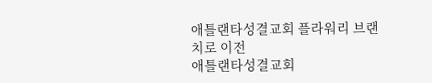애틀랜타성결교회 플라워리 브랜치로 이전
애틀랜타성결교회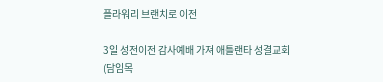플라워리 브랜치로 이전

3일 성전이전 감사예배 가져 애틀랜타 성결교회(담임목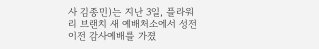사 김종민)는 지난 3일, 플라워리 브랜치 새 예배처소에서 성전 이전 감사예배를 가졌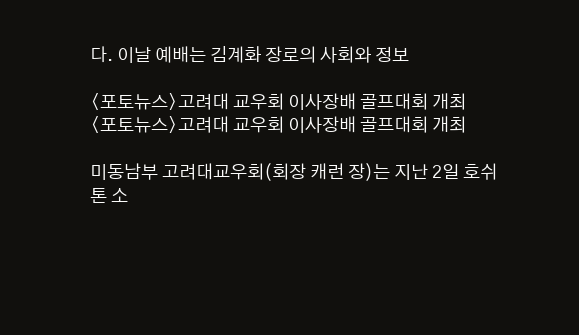다. 이날 예배는 김계화 장로의 사회와 정보

〈포토뉴스〉고려대 교우회 이사장배 골프대회 개최
〈포토뉴스〉고려대 교우회 이사장배 골프대회 개최

미동남부 고려대교우회(회장 캐런 장)는 지난 2일 호쉬톤 소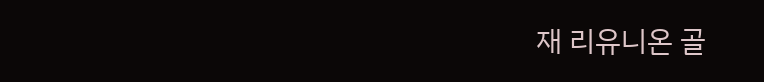재 리유니온 골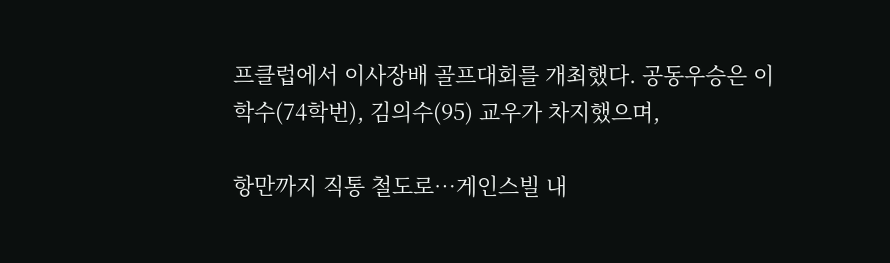프클럽에서 이사장배 골프대회를 개최했다. 공동우승은 이학수(74학번), 김의수(95) 교우가 차지했으며,

항만까지 직통 철도로…게인스빌 내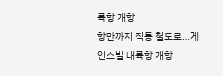륙항 개항
항만까지 직통 철도로…게인스빌 내륙항 개항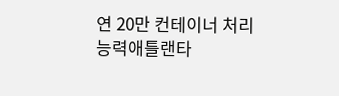연 20만 컨테이너 처리 능력애틀랜타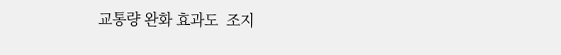교통량 완화 효과도  조지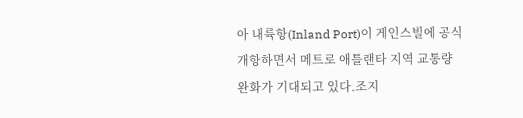아 내륙항(Inland Port)이 게인스빌에 공식 개항하면서 메트로 애틀랜타 지역 교통량 완화가 기대되고 있다.조지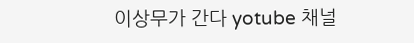이상무가 간다 yotube 채널